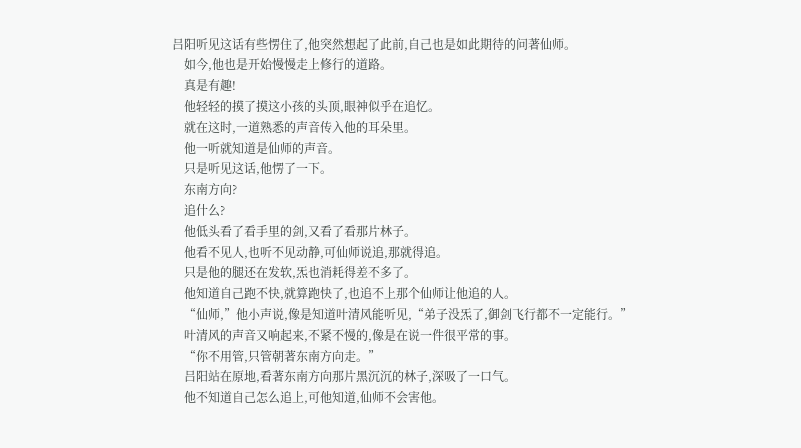吕阳听见这话有些愣住了,他突然想起了此前,自己也是如此期待的问著仙师。
    如今,他也是开始慢慢走上修行的道路。
    真是有趣!
    他轻轻的摸了摸这小孩的头顶,眼神似乎在追忆。
    就在这时,一道熟悉的声音传入他的耳朵里。
    他一听就知道是仙师的声音。
    只是听见这话,他愣了一下。
    东南方向?
    追什么?
    他低头看了看手里的剑,又看了看那片林子。
    他看不见人,也听不见动静,可仙师说追,那就得追。
    只是他的腿还在发软,炁也消耗得差不多了。
    他知道自己跑不快,就算跑快了,也追不上那个仙师让他追的人。
    “仙师,”他小声说,像是知道叶清风能听见,“弟子没炁了,御剑飞行都不一定能行。”
    叶清风的声音又响起来,不紧不慢的,像是在说一件很平常的事。
    “你不用管,只管朝著东南方向走。”
    吕阳站在原地,看著东南方向那片黑沉沉的林子,深吸了一口气。
    他不知道自己怎么追上,可他知道,仙师不会害他。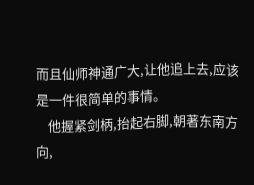而且仙师神通广大,让他追上去,应该是一件很简单的事情。
    他握紧剑柄,抬起右脚,朝著东南方向,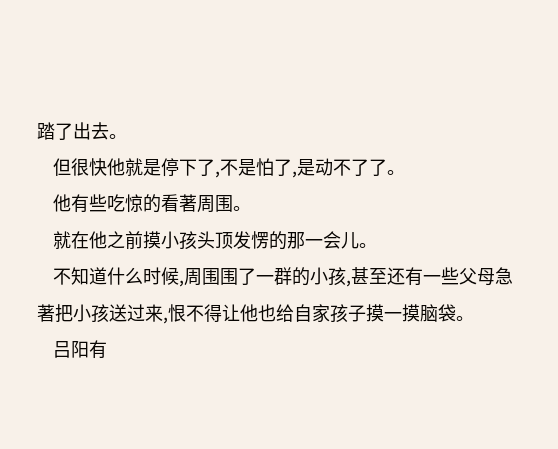踏了出去。
    但很快他就是停下了,不是怕了,是动不了了。
    他有些吃惊的看著周围。
    就在他之前摸小孩头顶发愣的那一会儿。
    不知道什么时候,周围围了一群的小孩,甚至还有一些父母急著把小孩送过来,恨不得让他也给自家孩子摸一摸脑袋。
    吕阳有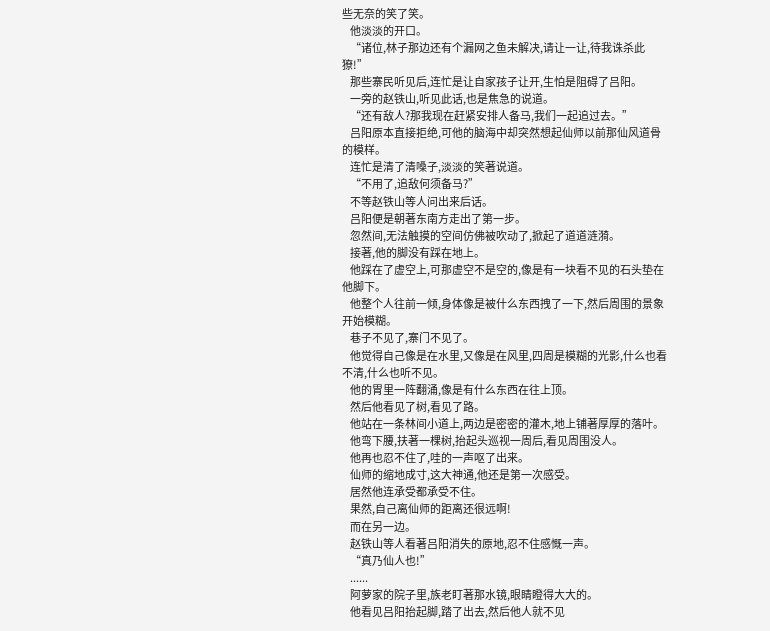些无奈的笑了笑。
    他淡淡的开口。
    “诸位,林子那边还有个漏网之鱼未解决,请让一让,待我诛杀此獠!”
    那些寨民听见后,连忙是让自家孩子让开,生怕是阻碍了吕阳。
    一旁的赵铁山,听见此话,也是焦急的说道。
    “还有敌人?那我现在赶紧安排人备马,我们一起追过去。”
    吕阳原本直接拒绝,可他的脑海中却突然想起仙师以前那仙风道骨的模样。
    连忙是清了清嗓子,淡淡的笑著说道。
    “不用了,追敌何须备马?”
    不等赵铁山等人问出来后话。
    吕阳便是朝著东南方走出了第一步。
    忽然间,无法触摸的空间仿佛被吹动了,掀起了道道涟漪。
    接著,他的脚没有踩在地上。
    他踩在了虚空上,可那虚空不是空的,像是有一块看不见的石头垫在他脚下。
    他整个人往前一倾,身体像是被什么东西拽了一下,然后周围的景象开始模糊。
    巷子不见了,寨门不见了。
    他觉得自己像是在水里,又像是在风里,四周是模糊的光影,什么也看不清,什么也听不见。
    他的胃里一阵翻涌,像是有什么东西在往上顶。
    然后他看见了树,看见了路。
    他站在一条林间小道上,两边是密密的灌木,地上铺著厚厚的落叶。
    他弯下腰,扶著一棵树,抬起头巡视一周后,看见周围没人。
    他再也忍不住了,哇的一声呕了出来。
    仙师的缩地成寸,这大神通,他还是第一次感受。
    居然他连承受都承受不住。
    果然,自己离仙师的距离还很远啊!
    而在另一边。
    赵铁山等人看著吕阳消失的原地,忍不住感慨一声。
    “真乃仙人也!”
    ......
    阿萝家的院子里,族老盯著那水镜,眼睛瞪得大大的。
    他看见吕阳抬起脚,踏了出去,然后他人就不见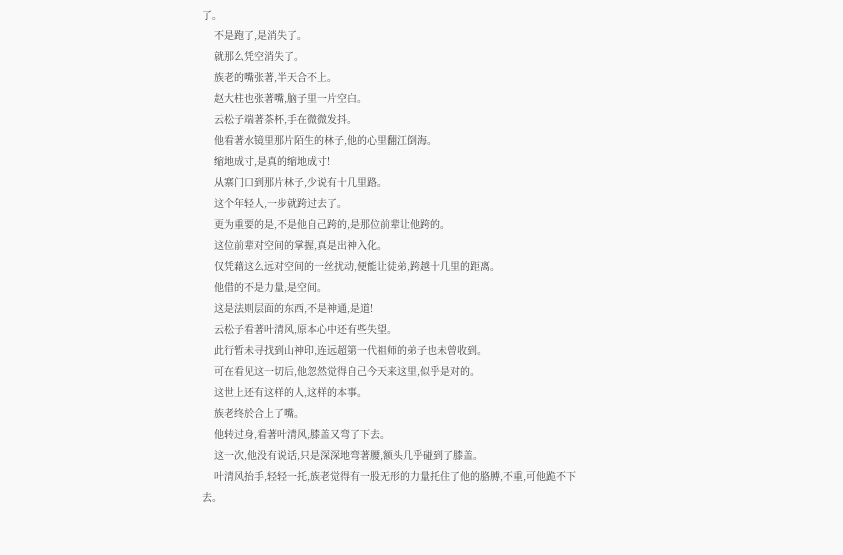了。
    不是跑了,是消失了。
    就那么凭空消失了。
    族老的嘴张著,半天合不上。
    赵大柱也张著嘴,脑子里一片空白。
    云松子端著茶杯,手在微微发抖。
    他看著水镜里那片陌生的林子,他的心里翻江倒海。
    缩地成寸,是真的缩地成寸!
    从寨门口到那片林子,少说有十几里路。
    这个年轻人,一步就跨过去了。
    更为重要的是,不是他自己跨的,是那位前辈让他跨的。
    这位前辈对空间的掌握,真是出神入化。
    仅凭藉这么远对空间的一丝扰动,便能让徒弟,跨越十几里的距离。
    他借的不是力量,是空间。
    这是法则层面的东西,不是神通,是道!
    云松子看著叶清风,原本心中还有些失望。
    此行暂未寻找到山神印,连远超第一代祖师的弟子也未曾收到。
    可在看见这一切后,他忽然觉得自己今天来这里,似乎是对的。
    这世上还有这样的人,这样的本事。
    族老终於合上了嘴。
    他转过身,看著叶清风,膝盖又弯了下去。
    这一次,他没有说话,只是深深地弯著腰,额头几乎碰到了膝盖。
    叶清风抬手,轻轻一托,族老觉得有一股无形的力量托住了他的胳膊,不重,可他跪不下去。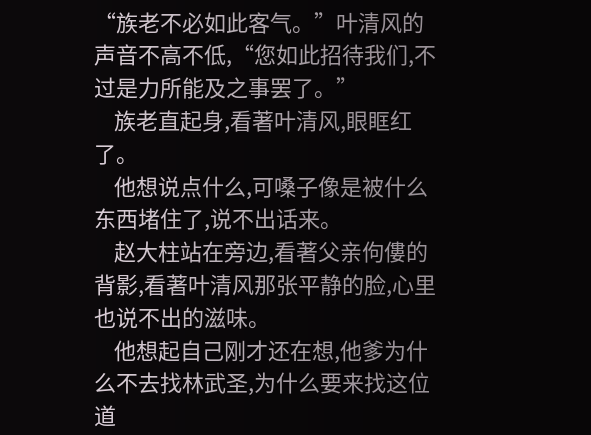“族老不必如此客气。”叶清风的声音不高不低,“您如此招待我们,不过是力所能及之事罢了。”
    族老直起身,看著叶清风,眼眶红了。
    他想说点什么,可嗓子像是被什么东西堵住了,说不出话来。
    赵大柱站在旁边,看著父亲佝僂的背影,看著叶清风那张平静的脸,心里也说不出的滋味。
    他想起自己刚才还在想,他爹为什么不去找林武圣,为什么要来找这位道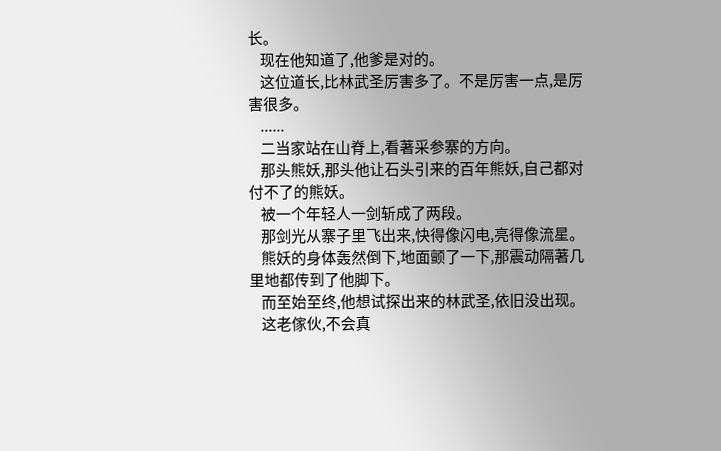长。
    现在他知道了,他爹是对的。
    这位道长,比林武圣厉害多了。不是厉害一点,是厉害很多。
    ......
    二当家站在山脊上,看著采参寨的方向。
    那头熊妖,那头他让石头引来的百年熊妖,自己都对付不了的熊妖。
    被一个年轻人一剑斩成了两段。
    那剑光从寨子里飞出来,快得像闪电,亮得像流星。
    熊妖的身体轰然倒下,地面颤了一下,那震动隔著几里地都传到了他脚下。
    而至始至终,他想试探出来的林武圣,依旧没出现。
    这老傢伙,不会真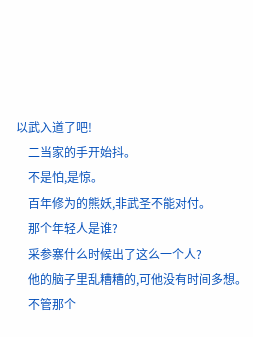以武入道了吧!
    二当家的手开始抖。
    不是怕,是惊。
    百年修为的熊妖,非武圣不能对付。
    那个年轻人是谁?
    采参寨什么时候出了这么一个人?
    他的脑子里乱糟糟的,可他没有时间多想。
    不管那个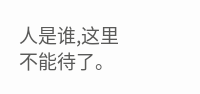人是谁,这里不能待了。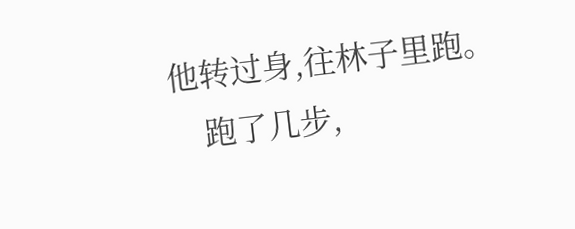他转过身,往林子里跑。
    跑了几步,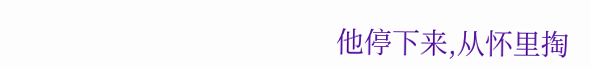他停下来,从怀里掏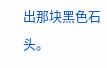出那块黑色石头。